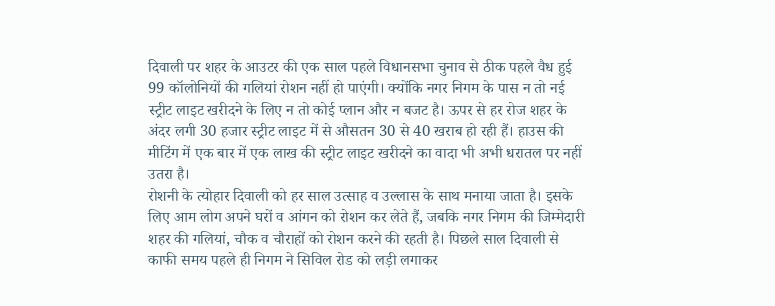दिवाली पर शहर के आउटर की एक साल पहले विधानसभा चुनाव से ठीक पहले वैध हुई 99 कॉलोनियों की गलियां रोशन नहीं हो पाएंगी। क्योंकि नगर निगम के पास न तो नई स्ट्रीट लाइट खरीदने के लिए न तो कोई प्लान और न बजट है। ऊपर से हर रोज शहर के अंदर लगी 30 हजार स्ट्रीट लाइट में से औसतन 30 से 40 खराब हो रही हैं। हाउस की मीटिंग में एक बार में एक लाख की स्ट्रीट लाइट खरीदने का वादा भी अभी धरातल पर नहीं उतरा है।
रोशनी के त्योहार दिवाली को हर साल उत्साह व उल्लास के साथ मनाया जाता है। इसके लिए आम लोग अपने घरों व आंगन को रोशन कर लेते हैं, जबकि नगर निगम की जिम्मेदारी शहर की गलियां, चौक व चौराहों को रोशन करने की रहती है। पिछले साल दिवाली से काफी समय पहले ही निगम ने सिविल रोड को लड़ी लगाकर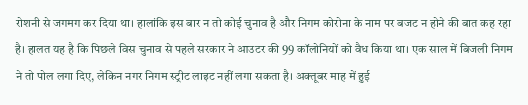रोशनी से जगमग कर दिया था। हालांकि इस बार न तो कोई चुनाव है और निगम कोरोना के नाम पर बजट न होने की बात कह रहा है। हालत यह है कि पिछले विस चुनाव से पहले सरकार ने आउटर की 99 कॉलोनियों को वैध किया था। एक साल में बिजली निगम ने तो पोल लगा दिए, लेकिन नगर निगम स्ट्रीट लाइट नहीं लगा सकता है। अक्तूबर माह में हुई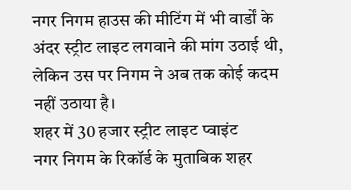नगर निगम हाउस की मीटिंग में भी वार्डों के अंदर स्ट्रीट लाइट लगवाने की मांग उठाई थी, लेकिन उस पर निगम ने अब तक कोई कदम नहीं उठाया है।
शहर में 30 हजार स्ट्रीट लाइट प्वाइंट
नगर निगम के रिकॉर्ड के मुताबिक शहर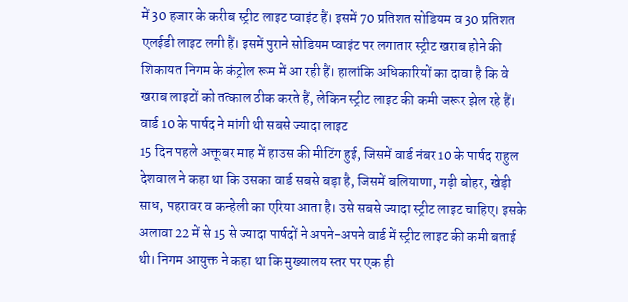में 30 हजार के करीब स्ट्रीट लाइट प्वाइंट हैं। इसमें 70 प्रतिशत सोडियम व 30 प्रतिशत एलईडी लाइट लगी हैं। इसमें पुराने सोडियम प्वाइंट पर लगातार स्ट्रीट खराब होने की शिकायत निगम के कंट्रोल रूम में आ रही हैं। हालांकि अधिकारियों का दावा है कि वे खराब लाइटों को तत्काल ठीक करते हैं, लेकिन स्ट्रीट लाइट की कमी जरूर झेल रहे हैं।
वार्ड 10 के पार्षद ने मांगी थी सबसे ज्यादा लाइट
15 दिन पहले अक्तूबर माह में हाउस की मीटिंग हुई, जिसमें वार्ड नंबर 10 के पार्षद राहुल देशवाल ने कहा था कि उसका वार्ड सबसे बड़ा है, जिसमें बलियाणा, गढ़ी बोहर, खेड़ी साध, पहरावर व कन्हेली का एरिया आता है। उसे सबसे ज्यादा स्ट्रीट लाइट चाहिए। इसके अलावा 22 में से 15 से ज्यादा पार्षदों ने अपने-अपने वार्ड में स्ट्रीट लाइट की कमी बताई थी। निगम आयुक्त ने कहा था कि मुख्यालय स्तर पर एक ही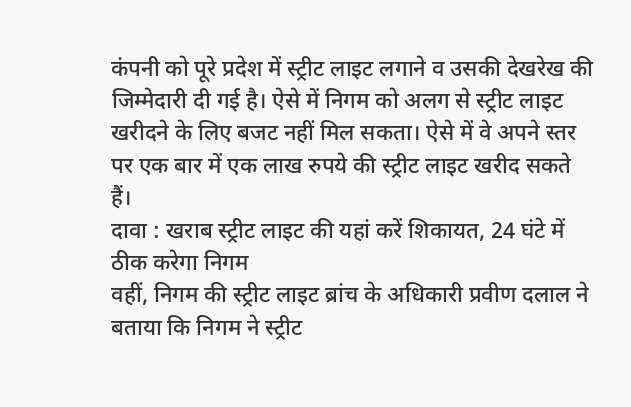कंपनी को पूरे प्रदेश में स्ट्रीट लाइट लगाने व उसकी देखरेख की जिम्मेदारी दी गई है। ऐसे में निगम को अलग से स्ट्रीट लाइट खरीदने के लिए बजट नहीं मिल सकता। ऐसे में वे अपने स्तर पर एक बार में एक लाख रुपये की स्ट्रीट लाइट खरीद सकते हैं।
दावा : खराब स्ट्रीट लाइट की यहां करें शिकायत, 24 घंटे में ठीक करेगा निगम
वहीं, निगम की स्ट्रीट लाइट ब्रांच के अधिकारी प्रवीण दलाल ने बताया कि निगम ने स्ट्रीट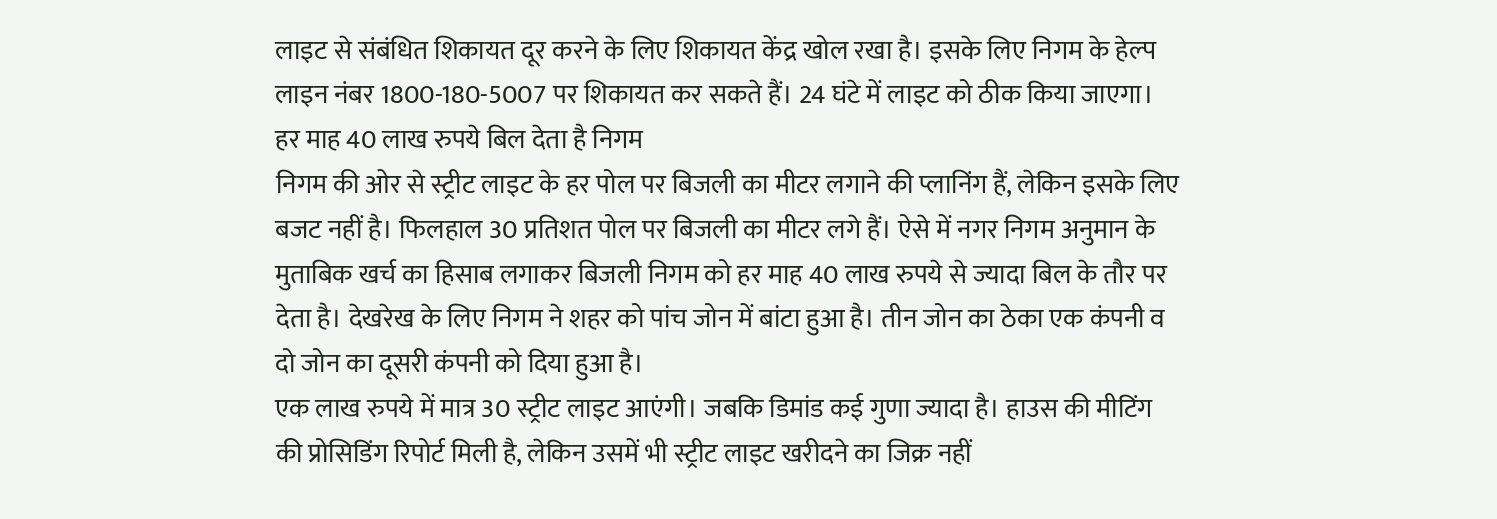लाइट से संबंधित शिकायत दूर करने के लिए शिकायत केंद्र खोल रखा है। इसके लिए निगम के हेल्प लाइन नंबर 1800-180-5007 पर शिकायत कर सकते हैं। 24 घंटे में लाइट को ठीक किया जाएगा।
हर माह 40 लाख रुपये बिल देता है निगम
निगम की ओर से स्ट्रीट लाइट के हर पोल पर बिजली का मीटर लगाने की प्लानिंग हैं, लेकिन इसके लिए बजट नहीं है। फिलहाल 30 प्रतिशत पोल पर बिजली का मीटर लगे हैं। ऐसे में नगर निगम अनुमान के मुताबिक खर्च का हिसाब लगाकर बिजली निगम को हर माह 40 लाख रुपये से ज्यादा बिल के तौर पर देता है। देखरेख के लिए निगम ने शहर को पांच जोन में बांटा हुआ है। तीन जोन का ठेका एक कंपनी व दो जोन का दूसरी कंपनी को दिया हुआ है।
एक लाख रुपये में मात्र 30 स्ट्रीट लाइट आएंगी। जबकि डिमांड कई गुणा ज्यादा है। हाउस की मीटिंग की प्रोसिडिंग रिपोर्ट मिली है, लेकिन उसमें भी स्ट्रीट लाइट खरीदने का जिक्र नहीं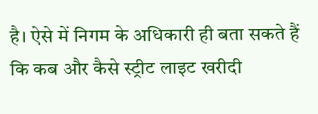है। ऐसे में निगम के अधिकारी ही बता सकते हैं कि कब और कैसे स्ट्रीट लाइट खरीदी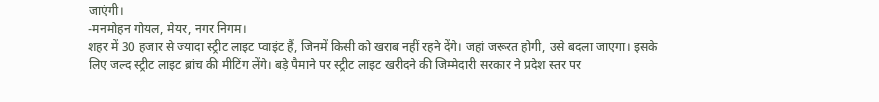जाएंगी।
-मनमोहन गोयल, मेयर, नगर निगम।
शहर में 30 हजार से ज्यादा स्ट्रीट लाइट प्वाइंट हैं, जिनमें किसी को खराब नहीं रहने देंगे। जहां जरूरत होगी, उसे बदला जाएगा। इसके लिए जल्द स्ट्रीट लाइट ब्रांच की मीटिंग लेंगे। बड़े पैमाने पर स्ट्रीट लाइट खरीदने की जिम्मेदारी सरकार ने प्रदेश स्तर पर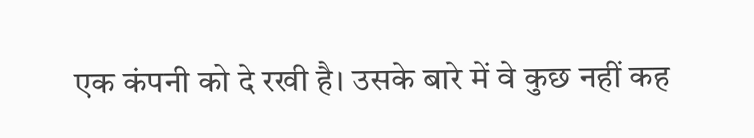एक कंपनी को दे रखी है। उसके बारे में वे कुछ नहीं कह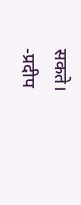सकते।
-प्रदीप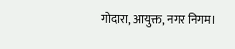गोदारा, आयुक्त, नगर निगम।